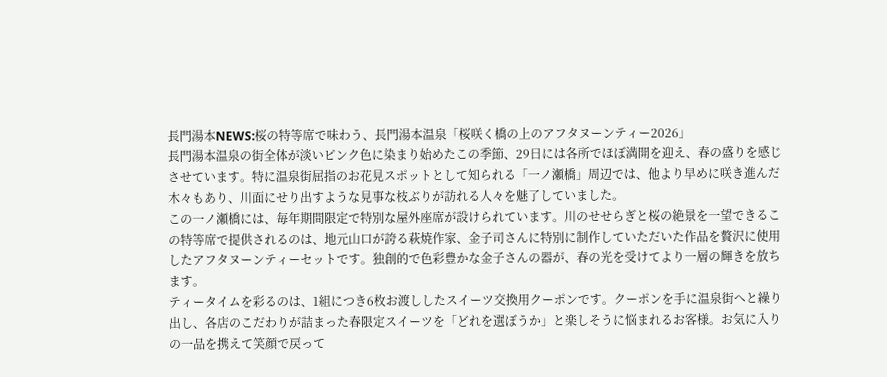長門湯本NEWS:桜の特等席で味わう、長門湯本温泉「桜咲く橋の上のアフタヌーンティー2026」
長門湯本温泉の街全体が淡いピンク色に染まり始めたこの季節、29日には各所でほぼ満開を迎え、春の盛りを感じさせています。特に温泉街屈指のお花見スポットとして知られる「一ノ瀬橋」周辺では、他より早めに咲き進んだ木々もあり、川面にせり出すような見事な枝ぶりが訪れる人々を魅了していました。
この一ノ瀬橋には、毎年期間限定で特別な屋外座席が設けられています。川のせせらぎと桜の絶景を一望できるこの特等席で提供されるのは、地元山口が誇る萩焼作家、金子司さんに特別に制作していただいた作品を贅沢に使用したアフタヌーンティーセットです。独創的で色彩豊かな金子さんの器が、春の光を受けてより一層の輝きを放ちます。
ティータイムを彩るのは、1組につき6枚お渡ししたスイーツ交換用クーポンです。クーポンを手に温泉街へと繰り出し、各店のこだわりが詰まった春限定スイーツを「どれを選ぼうか」と楽しそうに悩まれるお客様。お気に入りの一品を携えて笑顔で戻って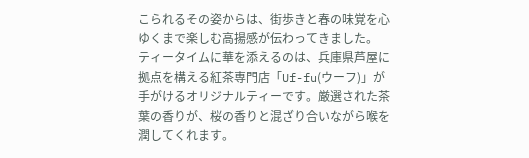こられるその姿からは、街歩きと春の味覚を心ゆくまで楽しむ高揚感が伝わってきました。
ティータイムに華を添えるのは、兵庫県芦屋に拠点を構える紅茶専門店「Uf-fu(ウーフ)」が手がけるオリジナルティーです。厳選された茶葉の香りが、桜の香りと混ざり合いながら喉を潤してくれます。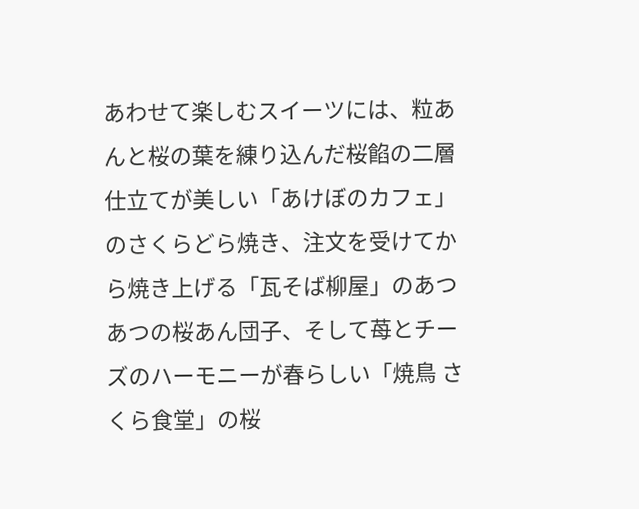あわせて楽しむスイーツには、粒あんと桜の葉を練り込んだ桜餡の二層仕立てが美しい「あけぼのカフェ」のさくらどら焼き、注文を受けてから焼き上げる「瓦そば柳屋」のあつあつの桜あん団子、そして苺とチーズのハーモニーが春らしい「焼鳥 さくら食堂」の桜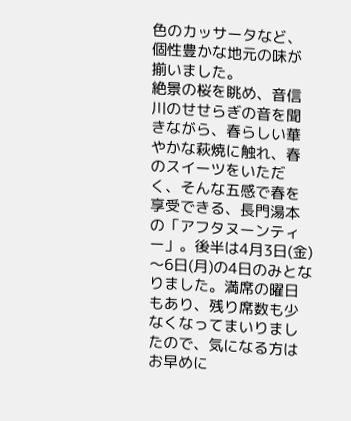色のカッサータなど、個性豊かな地元の味が揃いました。
絶景の桜を眺め、音信川のせせらぎの音を聞きながら、春らしい華やかな萩焼に触れ、春のスイーツをいただく、そんな五感で春を享受できる、長門湯本の「アフタヌーンティー」。後半は4月3日(金)〜6日(月)の4日のみとなりました。満席の曜日もあり、残り席数も少なくなってまいりましたので、気になる方はお早めに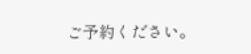ご予約ください。